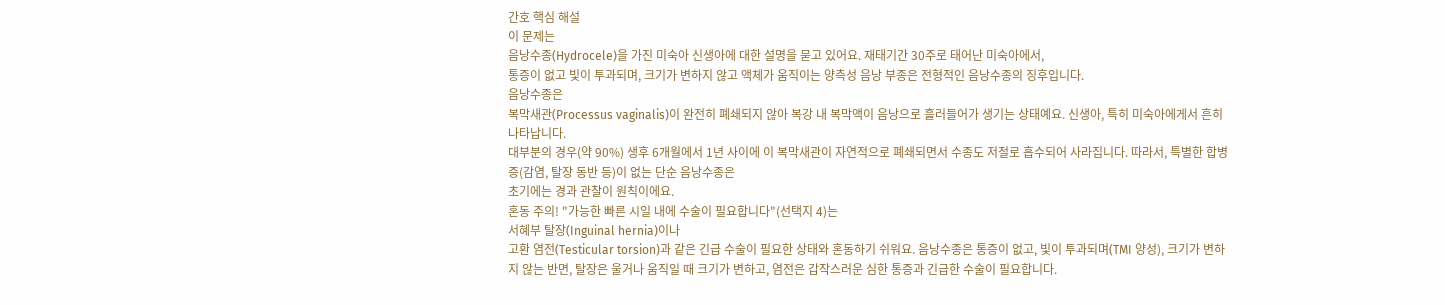간호 핵심 해설
이 문제는
음낭수종(Hydrocele)을 가진 미숙아 신생아에 대한 설명을 묻고 있어요. 재태기간 30주로 태어난 미숙아에서,
통증이 없고 빛이 투과되며, 크기가 변하지 않고 액체가 움직이는 양측성 음낭 부종은 전형적인 음낭수종의 징후입니다.
음낭수종은
복막새관(Processus vaginalis)이 완전히 폐쇄되지 않아 복강 내 복막액이 음낭으로 흘러들어가 생기는 상태예요. 신생아, 특히 미숙아에게서 흔히 나타납니다.
대부분의 경우(약 90%) 생후 6개월에서 1년 사이에 이 복막새관이 자연적으로 폐쇄되면서 수종도 저절로 흡수되어 사라집니다. 따라서, 특별한 합병증(감염, 탈장 동반 등)이 없는 단순 음낭수종은
초기에는 경과 관찰이 원칙이에요.
혼동 주의! "가능한 빠른 시일 내에 수술이 필요합니다"(선택지 4)는
서혜부 탈장(Inguinal hernia)이나
고환 염전(Testicular torsion)과 같은 긴급 수술이 필요한 상태와 혼동하기 쉬워요. 음낭수종은 통증이 없고, 빛이 투과되며(TMI 양성), 크기가 변하지 않는 반면, 탈장은 울거나 움직일 때 크기가 변하고, 염전은 갑작스러운 심한 통증과 긴급한 수술이 필요합니다.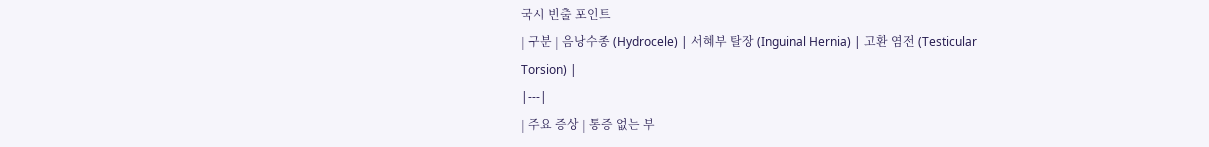국시 빈출 포인트
| 구분 | 음낭수종 (Hydrocele) | 서혜부 탈장 (Inguinal Hernia) | 고환 염전 (Testicular Torsion) |
|---|
| 주요 증상 | 통증 없는 부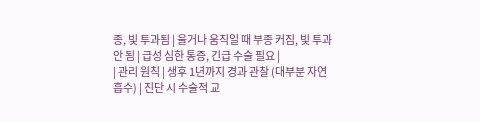종, 빛 투과됨 | 울거나 움직일 때 부종 커짐, 빛 투과 안 됨 | 급성 심한 통증, 긴급 수술 필요 |
| 관리 원칙 | 생후 1년까지 경과 관찰 (대부분 자연 흡수) | 진단 시 수술적 교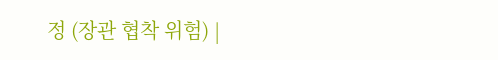정 (장관 협착 위험) |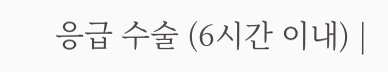응급 수술 (6시간 이내) |